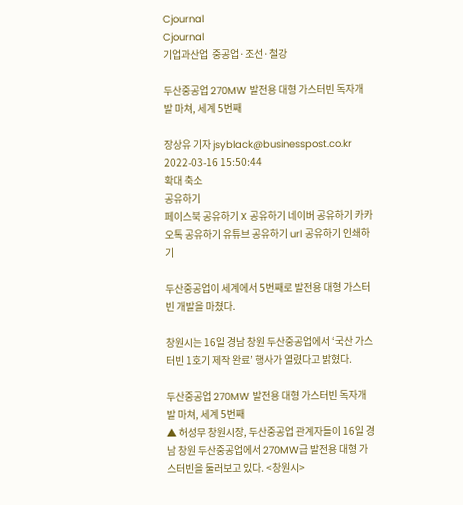Cjournal
Cjournal
기업과산업  중공업·조선·철강

두산중공업 270MW 발전용 대형 가스터빈 독자개발 마쳐, 세계 5번째

장상유 기자 jsyblack@businesspost.co.kr 2022-03-16 15:50:44
확대 축소
공유하기
페이스북 공유하기 X 공유하기 네이버 공유하기 카카오톡 공유하기 유튜브 공유하기 url 공유하기 인쇄하기

두산중공업이 세계에서 5번째로 발전용 대형 가스터빈 개발을 마쳤다.

창원시는 16일 경남 창원 두산중공업에서 ‘국산 가스터빈 1호기 제작 완료’ 행사가 열렸다고 밝혔다.

두산중공업 270MW 발전용 대형 가스터빈 독자개발 마쳐, 세계 5번째
▲ 허성무 창원시장, 두산중공업 관계자들이 16일 경남 창원 두산중공업에서 270MW급 발전용 대형 가스터빈을 둘러보고 있다. <창원시>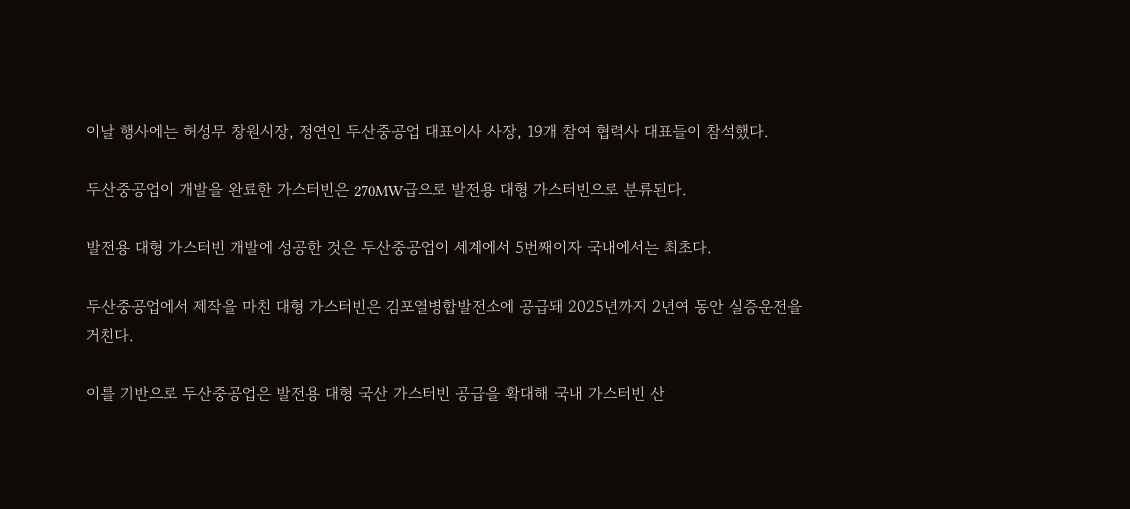이날 행사에는 허성무 창원시장, 정연인 두산중공업 대표이사 사장, 19개 참여 협력사 대표들이 참석했다.

두산중공업이 개발을 완료한 가스터빈은 270MW급으로 발전용 대형 가스터빈으로 분류된다.

발전용 대형 가스터빈 개발에 성공한 것은 두산중공업이 세계에서 5번째이자 국내에서는 최초다.

두산중공업에서 제작을 마친 대형 가스터빈은 김포열병합발전소에 공급돼 2025년까지 2년여 동안 실증운전을 거친다.

이를 기반으로 두산중공업은 발전용 대형 국산 가스터빈 공급을 확대해 국내 가스터빈 산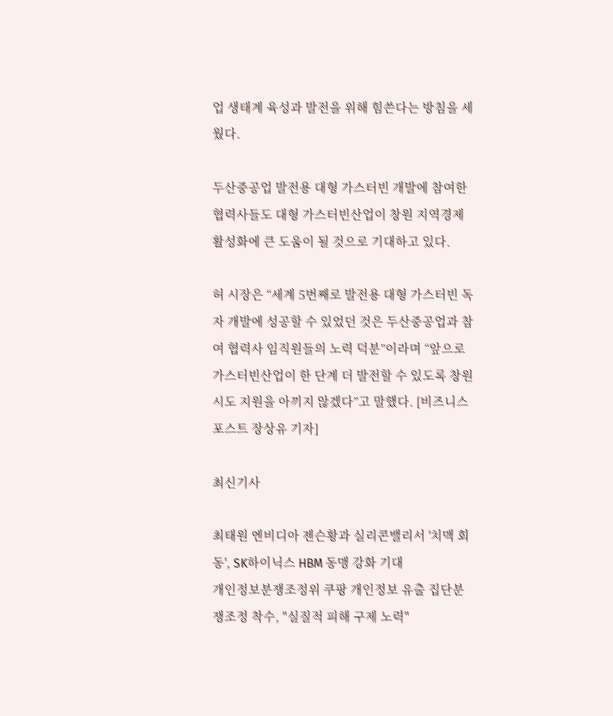업 생태계 육성과 발전을 위해 힘쓴다는 방침을 세웠다.

두산중공업 발전용 대형 가스터빈 개발에 참여한 협력사들도 대형 가스터빈산업이 창원 지역경제 활성화에 큰 도움이 될 것으로 기대하고 있다.

허 시장은 “세계 5번째로 발전용 대형 가스터빈 독자 개발에 성공할 수 있었던 것은 두산중공업과 참여 협력사 임직원들의 노력 덕분”이라며 “앞으로 가스터빈산업이 한 단계 더 발전할 수 있도록 창원시도 지원을 아끼지 않겠다”고 말했다. [비즈니스포스트 장상유 기자]

최신기사

최태원 엔비디아 젠슨황과 실리콘밸리서 '치맥 회동', SK하이닉스 HBM 동맹 강화 기대
개인정보분쟁조정위 쿠팡 개인정보 유출 집단분쟁조정 착수, "실질적 피해 구제 노력"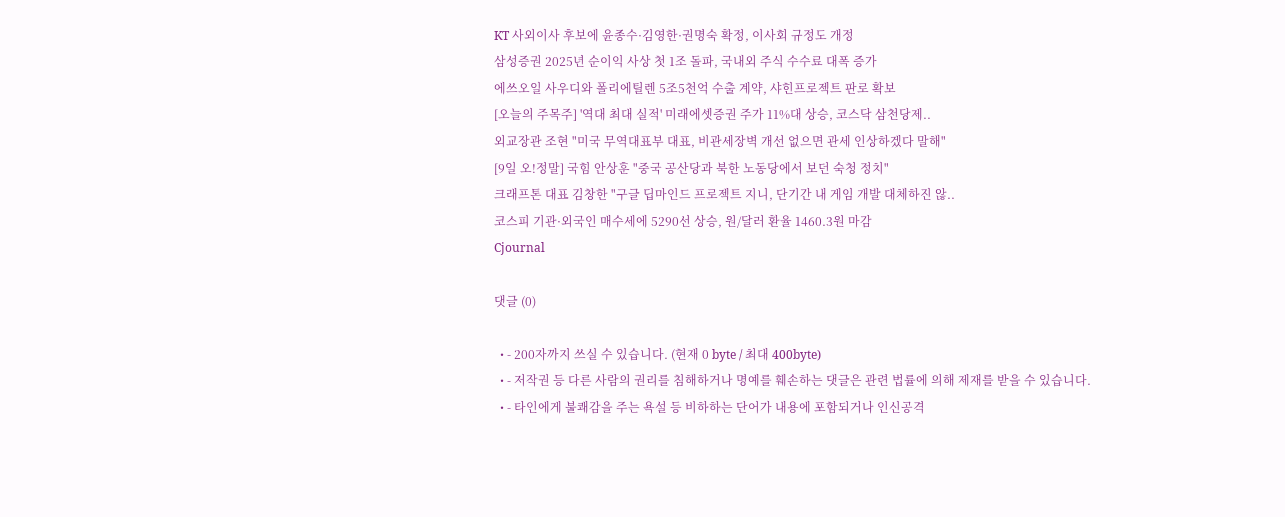KT 사외이사 후보에 윤종수·김영한·권명숙 확정, 이사회 규정도 개정
삼성증권 2025년 순이익 사상 첫 1조 돌파, 국내외 주식 수수료 대폭 증가
에쓰오일 사우디와 폴리에틸렌 5조5천억 수출 계약, 샤힌프로젝트 판로 확보
[오늘의 주목주] '역대 최대 실적' 미래에셋증권 주가 11%대 상승, 코스닥 삼천당제..
외교장관 조현 "미국 무역대표부 대표, 비관세장벽 개선 없으면 관세 인상하겠다 말해"
[9일 오!정말] 국힘 안상훈 "중국 공산당과 북한 노동당에서 보던 숙청 정치"
크래프톤 대표 김창한 "구글 딥마인드 프로젝트 지니, 단기간 내 게임 개발 대체하진 않..
코스피 기관·외국인 매수세에 5290선 상승, 원/달러 환율 1460.3원 마감
Cjournal

댓글 (0)

  • - 200자까지 쓰실 수 있습니다. (현재 0 byte / 최대 400byte)
  • - 저작권 등 다른 사람의 권리를 침해하거나 명예를 훼손하는 댓글은 관련 법률에 의해 제재를 받을 수 있습니다.
  • - 타인에게 불쾌감을 주는 욕설 등 비하하는 단어가 내용에 포함되거나 인신공격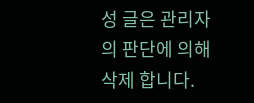성 글은 관리자의 판단에 의해 삭제 합니다.